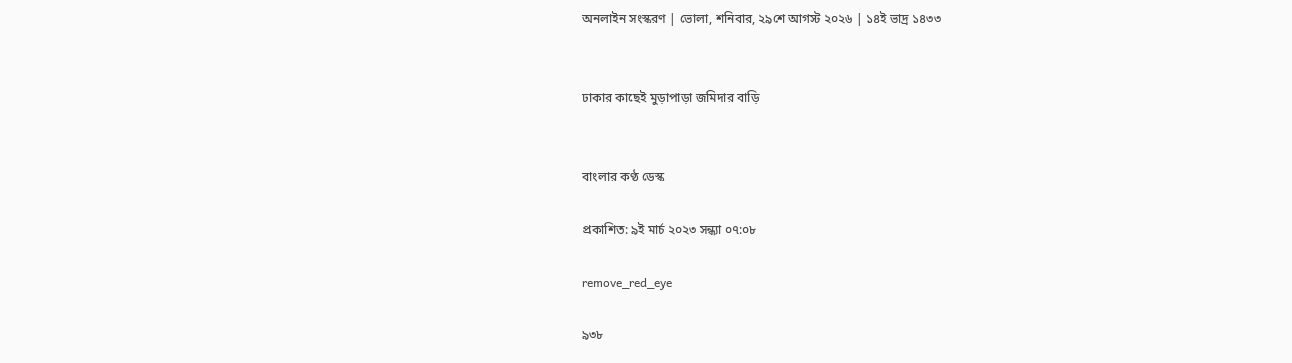অনলাইন সংস্করণ | ভোলা, শনিবার, ২৯শে আগস্ট ২০২৬ | ১৪ই ভাদ্র ১৪৩৩


ঢাকার কাছেই মুড়াপাড়া জমিদার বাড়ি


বাংলার কণ্ঠ ডেস্ক

প্রকাশিত: ৯ই মার্চ ২০২৩ সন্ধ্যা ০৭:০৮

remove_red_eye

৯৩৮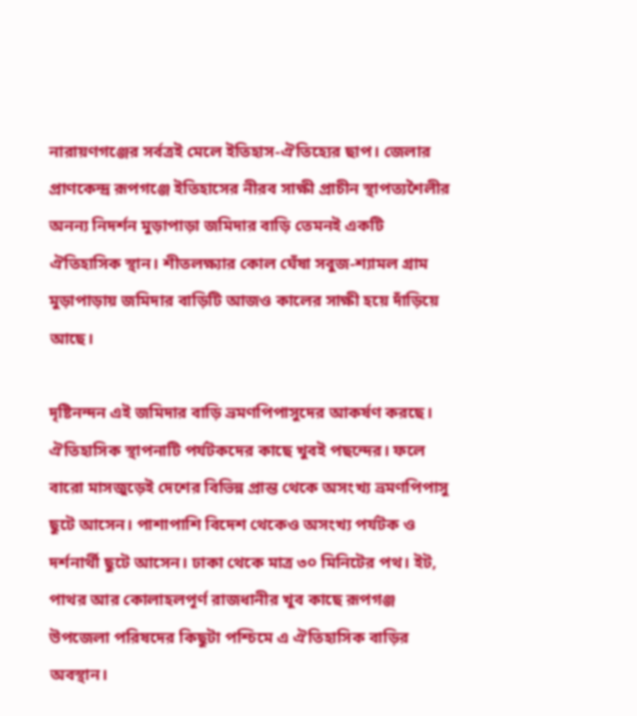নারায়ণগঞ্জের সর্বত্রই মেলে ইতিহাস-ঐতিহ্যের ছাপ। জেলার প্রাণকেন্দ্র রূপগঞ্জে ইতিহাসের নীরব সাক্ষী প্রাচীন স্থাপত্যশৈলীর অনন্য নিদর্শন মুড়াপাড়া জমিদার বাড়ি তেমনই একটি ঐতিহাসিক স্থান। শীতলক্ষ্যার কোল ঘেঁষা সবুজ-শ্যামল গ্রাম মুড়াপাড়ায় জমিদার বাড়িটি আজও কালের সাক্ষী হয়ে দাঁড়িয়ে আছে।

দৃষ্টিনন্দন এই জমিদার বাড়ি ভ্রমণপিপাসুদের আকর্ষণ করছে। ঐতিহাসিক স্থাপনাটি পর্যটকদের কাছে খুবই পছন্দের। ফলে বারো মাসজুড়েই দেশের বিভিন্ন প্রান্ত থেকে অসংখ্য ভ্রমণপিপাসু ছুটে আসেন। পাশাপাশি বিদেশ থেকেও অসংখ্য পর্যটক ও দর্শনার্থী ছুটে আসেন। ঢাকা থেকে মাত্র ৩০ মিনিটের পথ। ইট, পাথর আর কোলাহলপূর্ণ রাজধানীর খুব কাছে রূপগঞ্জ উপজেলা পরিষদের কিছুটা পশ্চিমে এ ঐতিহাসিক বাড়ির অবস্থান।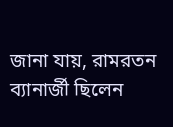জানা যায়, রামরতন ব্যানার্জী ছিলেন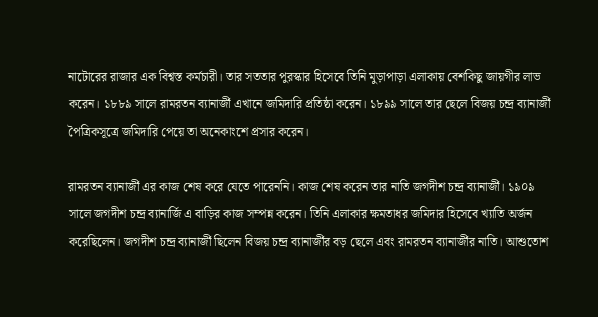নাটোরের রাজার এক বিশ্বস্ত কর্মচারী। তার সততার পুরস্কার হিসেবে তিনি মুড়াপাড়া এলাকায় বেশকিছু জায়গীর লাভ করেন। ১৮৮৯ সালে রামরতন ব্যানার্জী এখানে জমিদারি প্রতিষ্ঠা করেন। ১৮৯৯ সালে তার ছেলে বিজয় চন্দ্র ব্যানার্জী পৈত্রিকসূত্রে জমিদারি পেয়ে তা অনেকাংশে প্রসার করেন।

রামরতন ব্যানার্জী এর কাজ শেষ করে যেতে পারেননি। কাজ শেষ করেন তার নাতি জগদীশ চন্দ্র ব্যানার্জী। ১৯০৯ সালে জগদীশ চন্দ্র ব্যানার্জি এ বাড়ির কাজ সম্পন্ন করেন। তিনি এলাকার ক্ষমতাধর জমিদার হিসেবে খ্যাতি অর্জন করেছিলেন। জগদীশ চন্দ্র ব্যানার্জী ছিলেন বিজয় চন্দ্র ব্যানার্জীর বড় ছেলে এবং রামরতন ব্যানার্জীর নাতি। আশুতোশ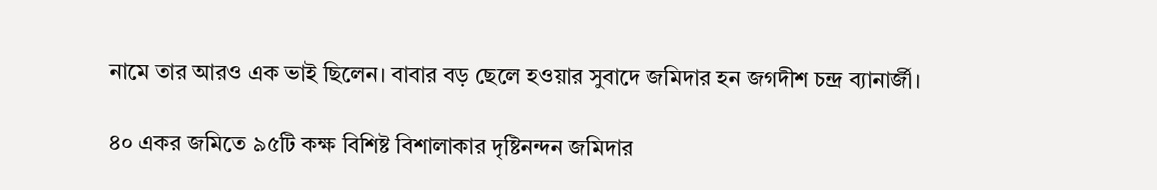নামে তার আরও এক ভাই ছিলেন। বাবার বড় ছেলে হওয়ার সুবাদে জমিদার হন জগদীশ চন্দ্র ব্যানার্জী।

৪০ একর জমিতে ৯৫টি কক্ষ বিশিষ্ট বিশালাকার দৃষ্টিনন্দন জমিদার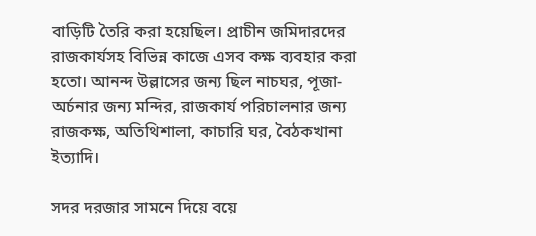বাড়িটি তৈরি করা হয়েছিল। প্রাচীন জমিদারদের রাজকার্যসহ বিভিন্ন কাজে এসব কক্ষ ব্যবহার করা হতো। আনন্দ উল্লাসের জন্য ছিল নাচঘর, পূজা-অর্চনার জন্য মন্দির, রাজকার্য পরিচালনার জন্য রাজকক্ষ, অতিথিশালা, কাচারি ঘর, বৈঠকখানা ইত্যাদি।

সদর দরজার সামনে দিয়ে বয়ে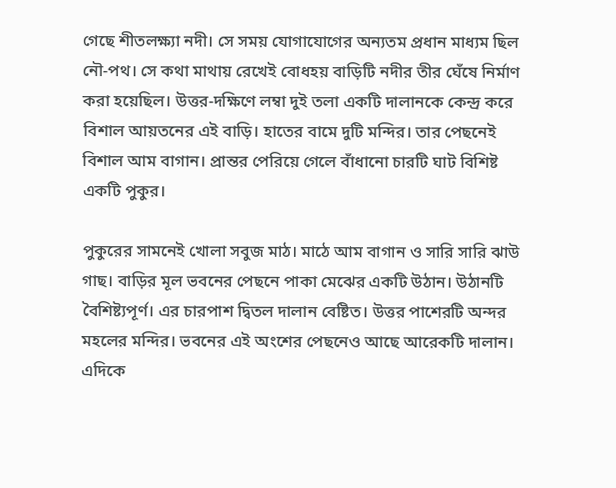গেছে শীতলক্ষ্যা নদী। সে সময় যোগাযোগের অন্যতম প্রধান মাধ্যম ছিল নৌ-পথ। সে কথা মাথায় রেখেই বোধহয় বাড়িটি নদীর তীর ঘেঁষে নির্মাণ করা হয়েছিল। উত্তর-দক্ষিণে লম্বা দুই তলা একটি দালানকে কেন্দ্র করে বিশাল আয়তনের এই বাড়ি। হাতের বামে দুটি মন্দির। তার পেছনেই বিশাল আম বাগান। প্রান্তর পেরিয়ে গেলে বাঁধানো চারটি ঘাট বিশিষ্ট একটি পুকুর।

পুকুরের সামনেই খোলা সবুজ মাঠ। মাঠে আম বাগান ও সারি সারি ঝাউ গাছ। বাড়ির মূল ভবনের পেছনে পাকা মেঝের একটি উঠান। উঠানটি বৈশিষ্ট্যপূর্ণ। এর চারপাশ দ্বিতল দালান বেষ্টিত। উত্তর পাশেরটি অন্দর মহলের মন্দির। ভবনের এই অংশের পেছনেও আছে আরেকটি দালান। এদিকে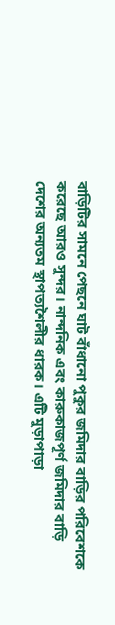বাড়িটির সামনে পেছনে ঘাট বাঁধানো পুকুর জমিদার বাড়ির পরিবেশকে করেছে আরও সুন্দর। নান্দনিক এবং কারুকাজপূর্ণ জমিদার বাড়ি দেশের অন্যতম স্থাপত্যশৈলীর ধারক। এটি মুড়াপাড়া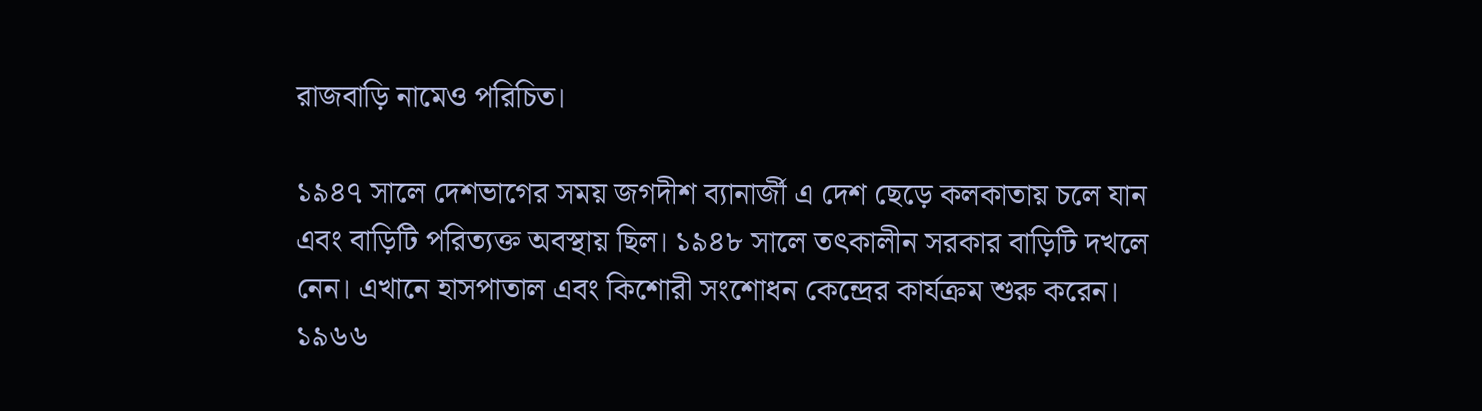রাজবাড়ি নামেও পরিচিত।

১৯৪৭ সালে দেশভাগের সময় জগদীশ ব্যানার্জী এ দেশ ছেড়ে কলকাতায় চলে যান এবং বাড়িটি পরিত্যক্ত অবস্থায় ছিল। ১৯৪৮ সালে তৎকালীন সরকার বাড়িটি দখলে নেন। এখানে হাসপাতাল এবং কিশোরী সংশোধন কেন্দ্রের কার্যক্রম শুরু করেন। ১৯৬৬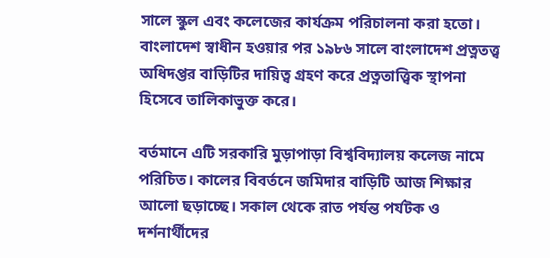সালে স্কুল এবং কলেজের কার্যক্রম পরিচালনা করা হতো। বাংলাদেশ স্বাধীন হওয়ার পর ১৯৮৬ সালে বাংলাদেশ প্রত্নতত্ত্ব অধিদপ্তর বাড়িটির দায়িত্ব গ্রহণ করে প্রত্নতাত্ত্বিক স্থাপনা হিসেবে তালিকাভুক্ত করে।

বর্তমানে এটি সরকারি মুড়াপাড়া বিশ্ববিদ্যালয় কলেজ নামে পরিচিত। কালের বিবর্তনে জমিদার বাড়িটি আজ শিক্ষার আলো ছড়াচ্ছে। সকাল থেকে রাত পর্যন্ত পর্যটক ও দর্শনার্থীদের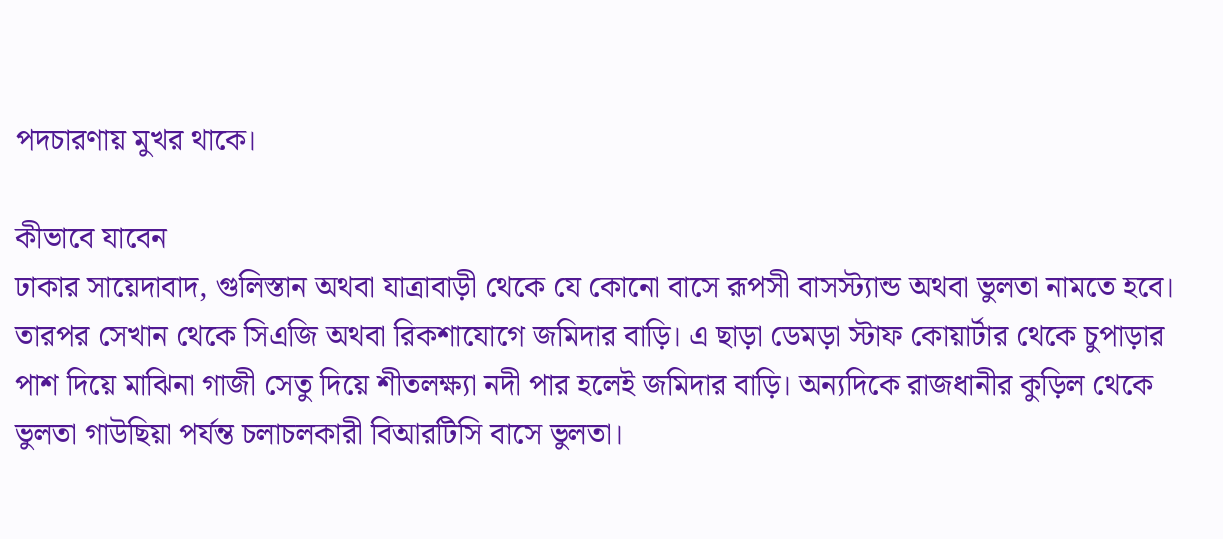পদচারণায় মুখর থাকে।

কীভাবে যাবেন
ঢাকার সায়েদাবাদ, গুলিস্তান অথবা যাত্রাবাড়ী থেকে যে কোনো বাসে রূপসী বাসস্ট্যান্ড অথবা ভুলতা নামতে হবে। তারপর সেখান থেকে সিএজি অথবা রিকশাযোগে জমিদার বাড়ি। এ ছাড়া ডেমড়া স্টাফ কোয়ার্টার থেকে চুপাড়ার পাশ দিয়ে মাঝিনা গাজী সেতু দিয়ে শীতলক্ষ্যা নদী পার হলেই জমিদার বাড়ি। অন্যদিকে রাজধানীর কুড়িল থেকে ভুলতা গাউছিয়া পর্যন্ত চলাচলকারী বিআরটিসি বাসে ভুলতা।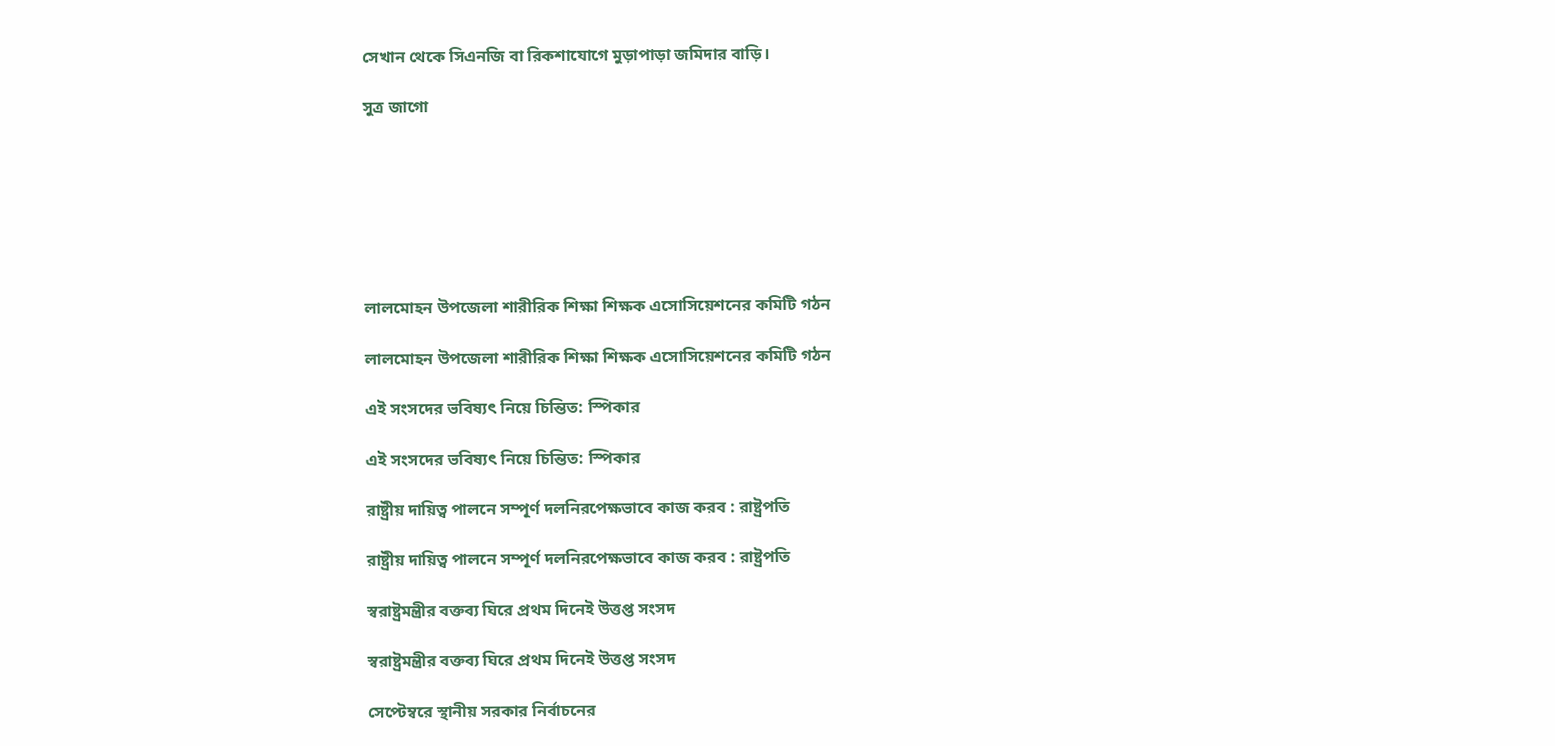সেখান থেকে সিএনজি বা রিকশাযোগে মুড়াপাড়া জমিদার বাড়ি।

সুত্র জাগো







লালমোহন উপজেলা শারীরিক শিক্ষা শিক্ষক এসোসিয়েশনের কমিটি গঠন

লালমোহন উপজেলা শারীরিক শিক্ষা শিক্ষক এসোসিয়েশনের কমিটি গঠন

এই সংসদের ভবিষ্যৎ নিয়ে চিন্তিত: স্পিকার

এই সংসদের ভবিষ্যৎ নিয়ে চিন্তিত: স্পিকার

রাষ্ট্রীয় দায়িত্ব পালনে সম্পূর্ণ দলনিরপেক্ষভাবে কাজ করব : রাষ্ট্রপতি

রাষ্ট্রীয় দায়িত্ব পালনে সম্পূর্ণ দলনিরপেক্ষভাবে কাজ করব : রাষ্ট্রপতি

স্বরাষ্ট্রমন্ত্রীর বক্তব্য ঘিরে প্রথম দিনেই উত্তপ্ত সংসদ

স্বরাষ্ট্রমন্ত্রীর বক্তব্য ঘিরে প্রথম দিনেই উত্তপ্ত সংসদ

সেপ্টেম্বরে স্থানীয় সরকার নির্বাচনের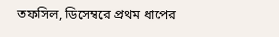তফসিল, ডিসেম্বরে প্রথম ধাপের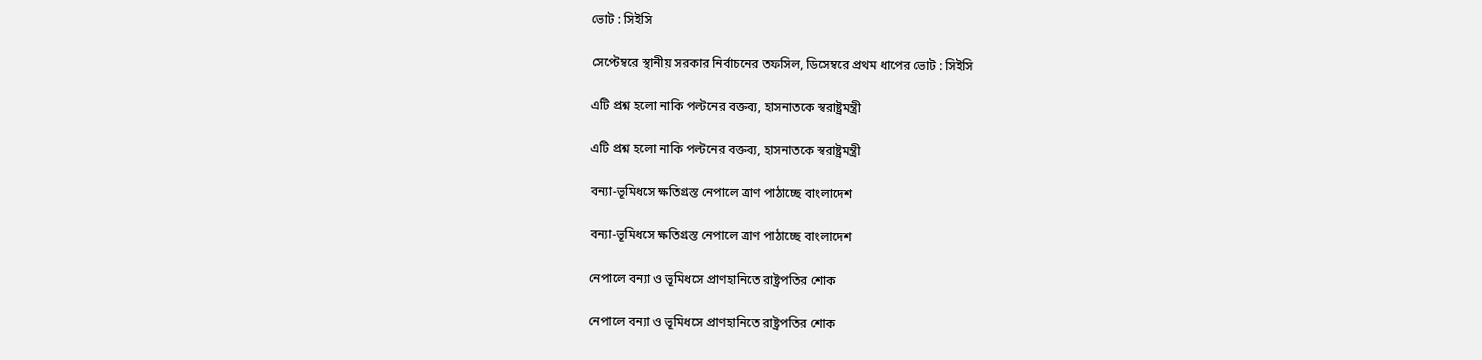ভোট : সিইসি

সেপ্টেম্বরে স্থানীয় সরকার নির্বাচনের তফসিল, ডিসেম্বরে প্রথম ধাপের ভোট : সিইসি

এটি প্রশ্ন হলো নাকি পল্টনের বক্তব্য, হাসনাতকে স্বরাষ্ট্রমন্ত্রী

এটি প্রশ্ন হলো নাকি পল্টনের বক্তব্য, হাসনাতকে স্বরাষ্ট্রমন্ত্রী

বন্যা-ভূমিধসে ক্ষতিগ্রস্ত নেপালে ত্রাণ পাঠাচ্ছে বাংলাদেশ

বন্যা-ভূমিধসে ক্ষতিগ্রস্ত নেপালে ত্রাণ পাঠাচ্ছে বাংলাদেশ

নেপালে বন্যা ও ভূমিধসে প্রাণহানিতে রাষ্ট্রপতির শোক

নেপালে বন্যা ও ভূমিধসে প্রাণহানিতে রাষ্ট্রপতির শোক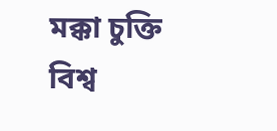মক্কা চুক্তি বিশ্ব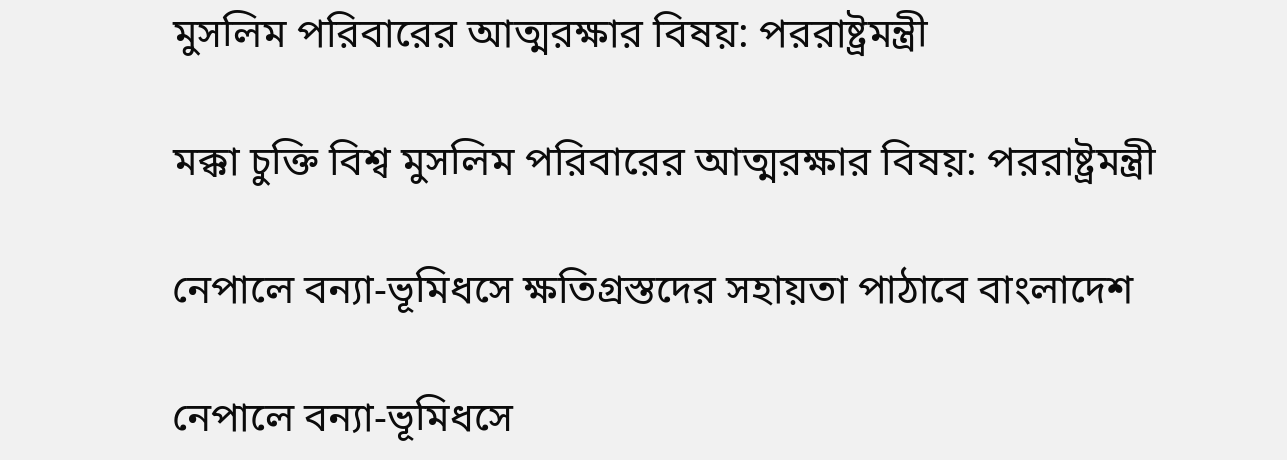মুসলিম পরিবারের আত্মরক্ষার বিষয়: পররাষ্ট্রমন্ত্রী

মক্কা চুক্তি বিশ্ব মুসলিম পরিবারের আত্মরক্ষার বিষয়: পররাষ্ট্রমন্ত্রী

নেপালে বন্যা-ভূমিধসে ক্ষতিগ্রস্তদের সহায়তা পাঠাবে বাংলাদেশ

নেপালে বন্যা-ভূমিধসে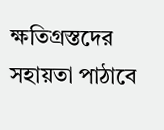ক্ষতিগ্রস্তদের সহায়তা পাঠাবে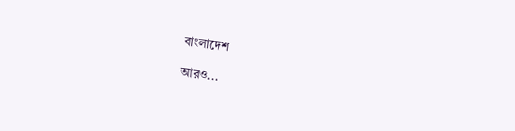বাংলাদেশ

আরও...